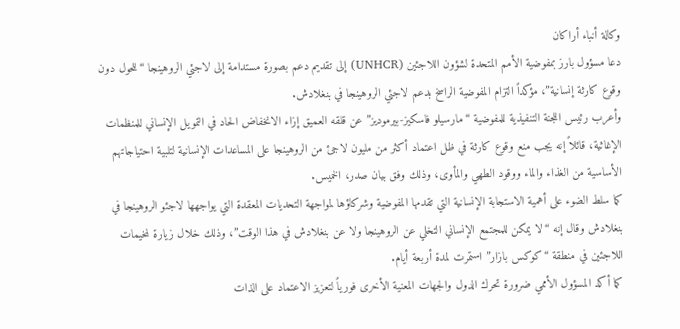وكالة أنباء أراكان
دعا مسؤول بارز بمفوضية الأمم المتحدة لشؤون اللاجئين (UNHCR) إلى تقديم دعم بصورة مستدامة إلى لاجئي الروهينجا “للحول دون وقوع كارثة إنسانية”، مؤكداً التزام المفوضية الراسخ بدعم لاجئي الروهينجا في بنغلادش.
وأعرب رئيس اللجنة التنفيذية للمفوضية “مارسيلو فاسكيز-بيرموديز” عن قلقه العميق إزاء الانخفاض الحاد في التمويل الإنساني للمنظمات الإغاثية، قائلاً إنه يجب منع وقوع كارثة في ظل اعتماد أكثر من مليون لاجئ من الروهينجا على المساعدات الإنسانية لتلبية احتياجاتهم الأساسية من الغذاء والماء ووقود الطهي والمأوى، وذلك وفق بيان صدر، الخميس.
كما سلط الضوء على أهمية الاستجابة الإنسانية التي تقدمها المفوضية وشركاؤها لمواجهة التحديات المعقدة التي يواجهها لاجئو الروهينجا في بنغلادش وقال إنه “لا يمكن للمجتمع الإنساني التخلي عن الروهينجا ولا عن بنغلادش في هذا الوقت”، وذلك خلال زيارة لمخيمات اللاجئين في منطقة “كوكس بازار” استمرت لمدة أربعة أيام.
كما أكد المسؤول الأممي ضرورة تحرك الدول والجهات المعنية الأخرى فورياً لتعزيز الاعتماد على الذات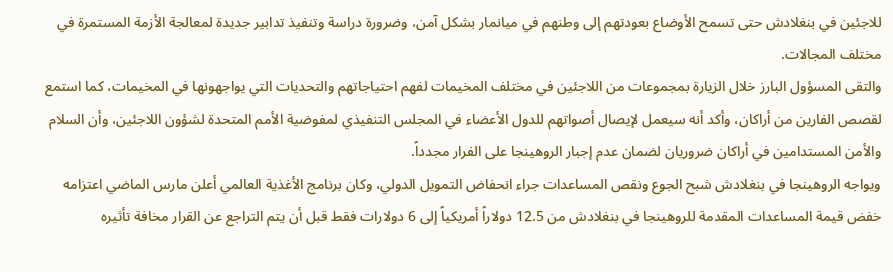للاجئين في بنغلادش حتى تسمح الأوضاع بعودتهم إلى وطنهم في ميانمار بشكل آمن، وضرورة دراسة وتنفيذ تدابير جديدة لمعالجة الأزمة المستمرة في مختلف المجالات.
والتقى المسؤول البارز خلال الزيارة بمجموعات من اللاجئين في مختلف المخيمات لفهم احتياجاتهم والتحديات التي يواجهونها في المخيمات، كما استمع لقصص الفارين من أراكان، وأكد أنه سيعمل لإيصال أصواتهم للدول الأعضاء في المجلس التنفيذي لمفوضية الأمم المتحدة لشؤون اللاجئين، وأن السلام والأمن المستدامين في أراكان ضروريان لضمان عدم إجبار الروهينجا على الفرار مجدداً.
ويواجه الروهينجا في بنغلادش شبح الجوع ونقص المساعدات جراء انحفاض التمويل الدولي، وكان برنامج الأغذية العالمي أعلن مارس الماضي اعتزامه خفض قيمة المساعدات المقدمة للروهينجا في بنغلادش من 12.5 دولاراً أمريكياً إلى 6 دولارات فقط قبل أن يتم التراجع عن القرار مخافة تأثيره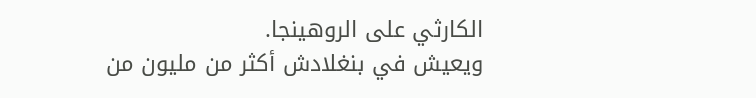الكارثي على الروهينجا.
ويعيش في بنغلادش أكثر من مليون من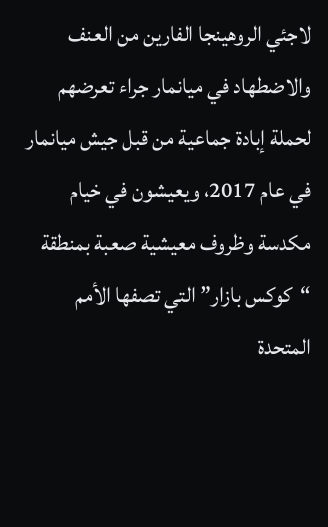لاجئي الروهينجا الفارين من العنف والاضطهاد في ميانمار جراء تعرضهم لحملة إبادة جماعية من قبل جيش ميانمار في عام 2017، ويعيشون في خيام مكدسة وظروف معيشية صعبة بمنطقة “كوكس بازار” التي تصفها الأمم المتحدة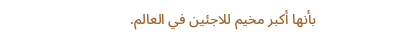بأنها أكبر مخيم للاجئين في العالم.